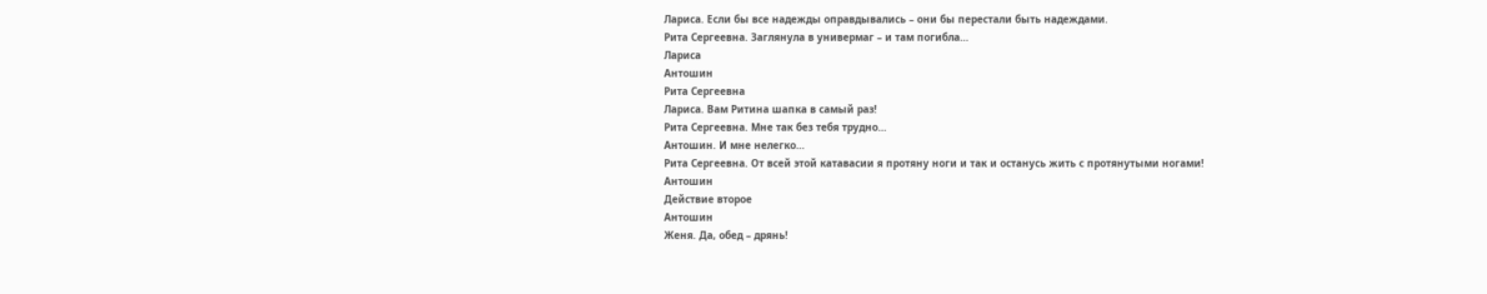Лариса. Если бы все надежды оправдывались – они бы перестали быть надеждами.
Рита Сергеевна. Заглянула в универмаг – и там погибла…
Лариса
Антошин
Рита Сергеевна
Лариса. Вам Ритина шапка в самый раз!
Рита Сергеевна. Мне так без тебя трудно…
Антошин. И мне нелегко…
Рита Сергеевна. От всей этой катавасии я протяну ноги и так и останусь жить с протянутыми ногами!
Антошин
Действие второе
Антошин
Женя. Да, обед – дрянь!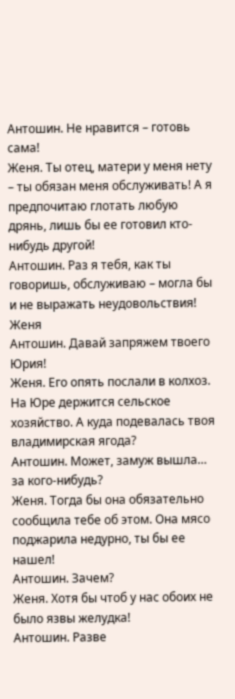Антошин. Не нравится – готовь сама!
Женя. Ты отец, матери у меня нету – ты обязан меня обслуживать! А я предпочитаю глотать любую дрянь, лишь бы ее готовил кто-нибудь другой!
Антошин. Раз я тебя, как ты говоришь, обслуживаю – могла бы и не выражать неудовольствия!
Женя
Антошин. Давай запряжем твоего Юрия!
Женя. Его опять послали в колхоз. На Юре держится сельское хозяйство. А куда подевалась твоя владимирская ягода?
Антошин. Может, замуж вышла… за кого-нибудь?
Женя. Тогда бы она обязательно сообщила тебе об этом. Она мясо поджарила недурно, ты бы ее нашел!
Антошин. Зачем?
Женя. Хотя бы чтоб у нас обоих не было язвы желудка!
Антошин. Разве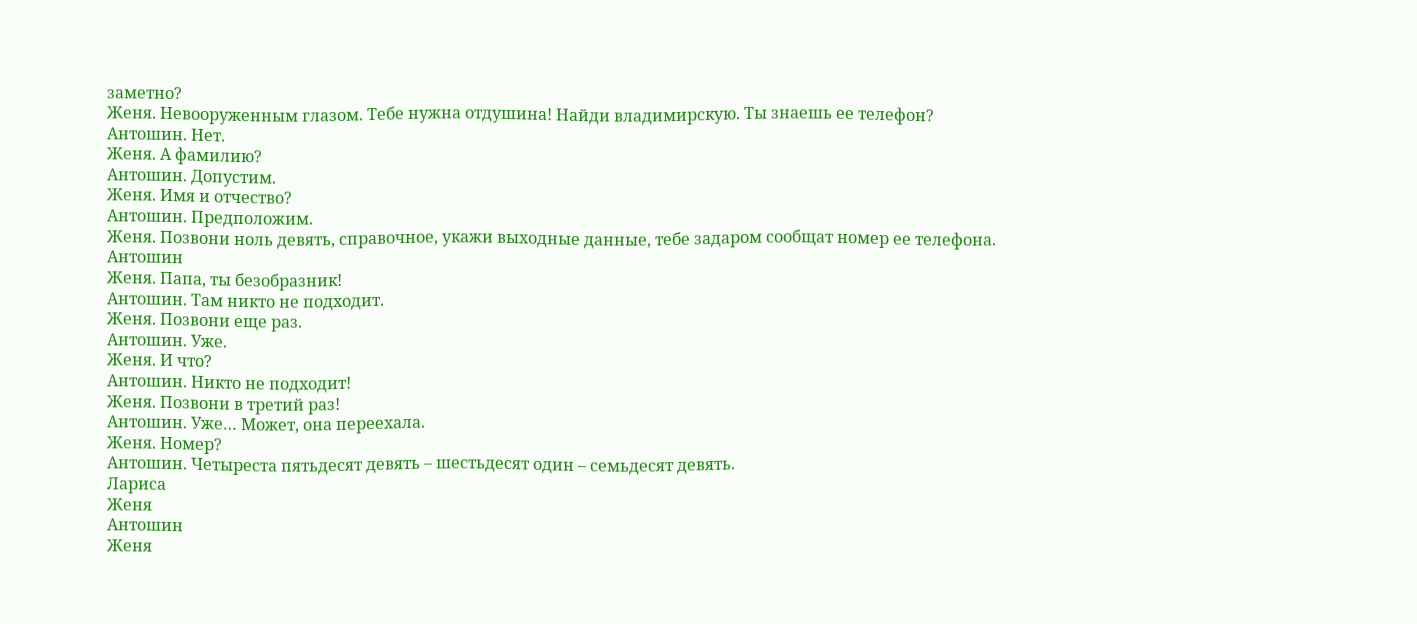заметно?
Женя. Невооруженным глазом. Тебе нужна отдушина! Найди владимирскую. Ты знаешь ее телефон?
Антошин. Нет.
Женя. А фамилию?
Антошин. Допустим.
Женя. Имя и отчество?
Антошин. Предположим.
Женя. Позвони ноль девять, справочное, укажи выходные данные, тебе задаром сообщат номер ее телефона.
Антошин
Женя. Папа, ты безобразник!
Антошин. Там никто не подходит.
Женя. Позвони еще раз.
Антошин. Уже.
Женя. И что?
Антошин. Никто не подходит!
Женя. Позвони в третий раз!
Антошин. Уже… Может, она переехала.
Женя. Номер?
Антошин. Четыреста пятьдесят девять – шестьдесят один – семьдесят девять.
Лариса
Женя
Антошин
Женя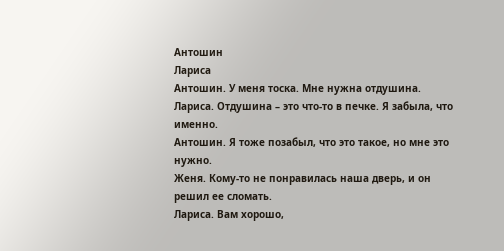Антошин
Лариса
Антошин. У меня тоска. Мне нужна отдушина.
Лариса. Отдушина – это что-то в печке. Я забыла, что именно.
Антошин. Я тоже позабыл, что это такое, но мне это нужно.
Женя. Кому-то не понравилась наша дверь, и он решил ее сломать.
Лариса. Вам хорошо,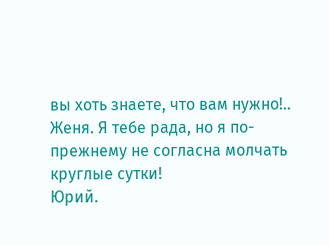вы хоть знаете, что вам нужно!..
Женя. Я тебе рада, но я по-прежнему не согласна молчать круглые сутки!
Юрий.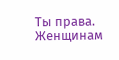Ты права. Женщинам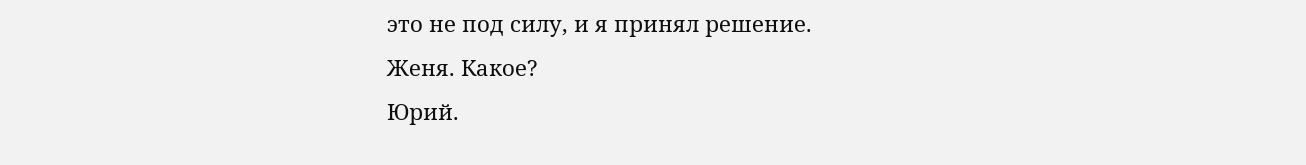это не под силу, и я принял решение.
Женя. Какое?
Юрий.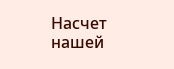Насчет нашей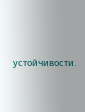устойчивости.